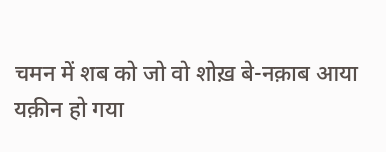चमन में शब को जो वो शोख़ बे-नक़ाब आया
यक़ीन हो गया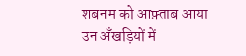शबनम को आफ़्ताब आया
उन अँखड़ियों में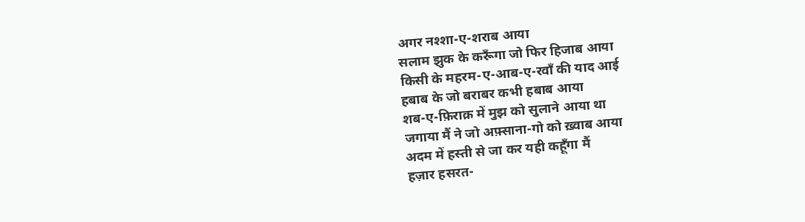अगर नश्शा-ए-शराब आया
सलाम झुक के करूँगा जो फिर हिजाब आया
किसी के महरम-ए-आब-ए-रवाँ की याद आई
हबाब के जो बराबर कभी हबाब आया
शब-ए-फ़िराक़ में मुझ को सुलाने आया था
जगाया मैं ने जो अफ़्साना-गो को ख़्वाब आया
अदम में हस्ती से जा कर यही कहूँगा मैं
हज़ार हसरत-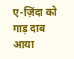ए-ज़िंदा को गाड़ दाब आया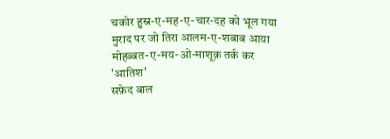चकोर हुस्न-ए-मह-ए-चार-दह को भूल गया
मुराद पर जो तिरा आलम-ए-शबाब आया
मोहब्बत-ए-मय-ओ-माशूक़ तर्क कर 'आतिश'
सफ़ेद बाल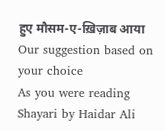हुए मौसम-ए-ख़िज़ाब आया
Our suggestion based on your choice
As you were reading Shayari by Haidar Ali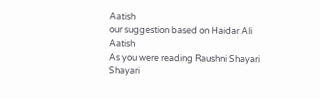Aatish
our suggestion based on Haidar Ali Aatish
As you were reading Raushni Shayari Shayari